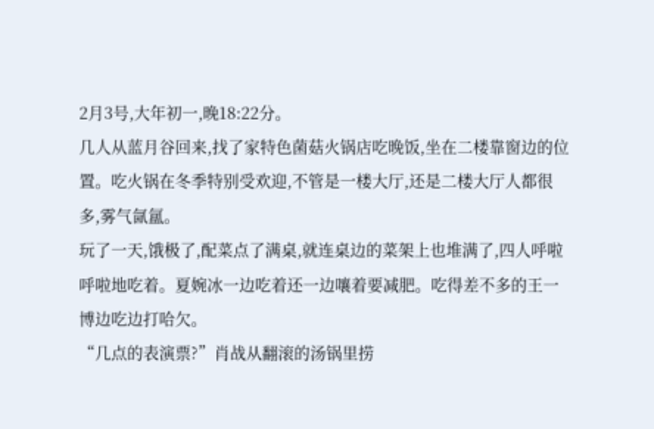2月3号,大年初一,晚18:22分。
几人从蓝月谷回来,找了家特色菌菇火锅店吃晚饭,坐在二楼靠窗边的位置。吃火锅在冬季特别受欢迎,不管是一楼大厅,还是二楼大厅人都很多,雾气氤氲。
玩了一天,饿极了,配菜点了满桌,就连桌边的菜架上也堆满了,四人呼啦呼啦地吃着。夏婉冰一边吃着还一边嚷着要减肥。吃得差不多的王一博边吃边打哈欠。
“几点的表演票?”肖战从翻滚的汤锅里捞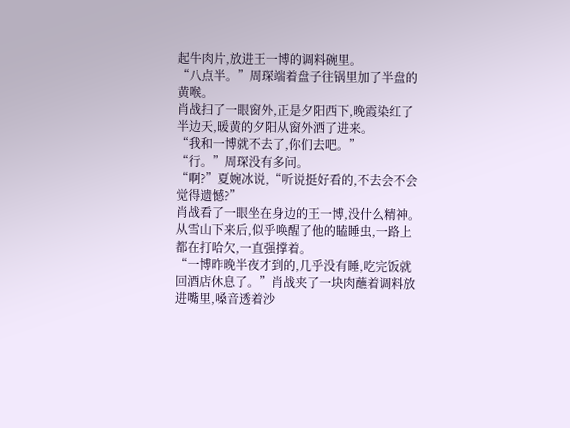起牛肉片,放进王一博的调料碗里。
“八点半。”周琛端着盘子往锅里加了半盘的黄喉。
肖战扫了一眼窗外,正是夕阳西下,晚霞染红了半边天,暖黄的夕阳从窗外洒了进来。
“我和一博就不去了,你们去吧。”
“行。”周琛没有多问。
“啊?”夏婉冰说,“听说挺好看的,不去会不会觉得遗憾?”
肖战看了一眼坐在身边的王一博,没什么精神。从雪山下来后,似乎唤醒了他的瞌睡虫,一路上都在打哈欠,一直强撑着。
“一博昨晚半夜才到的,几乎没有睡,吃完饭就回酒店休息了。”肖战夹了一块肉蘸着调料放进嘴里,嗓音透着沙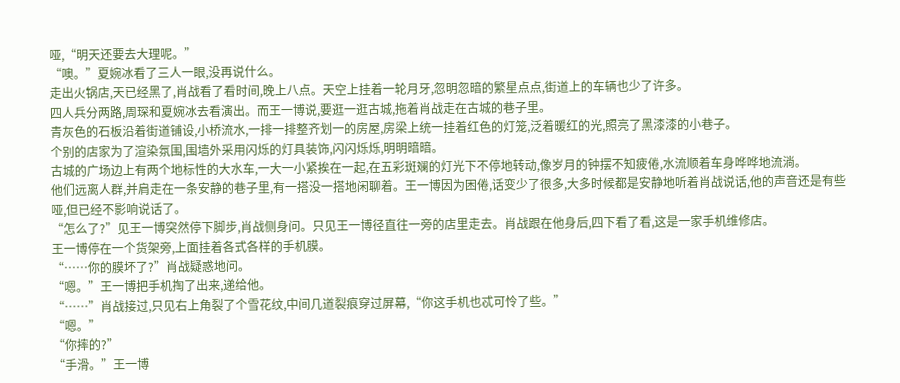哑,“明天还要去大理呢。”
“噢。”夏婉冰看了三人一眼,没再说什么。
走出火锅店,天已经黑了,肖战看了看时间,晚上八点。天空上挂着一轮月牙,忽明忽暗的繁星点点,街道上的车辆也少了许多。
四人兵分两路,周琛和夏婉冰去看演出。而王一博说,要逛一逛古城,拖着肖战走在古城的巷子里。
青灰色的石板沿着街道铺设,小桥流水,一排一排整齐划一的房屋,房梁上统一挂着红色的灯笼,泛着暖红的光,照亮了黑漆漆的小巷子。
个别的店家为了渲染氛围,围墙外采用闪烁的灯具装饰,闪闪烁烁,明明暗暗。
古城的广场边上有两个地标性的大水车,一大一小紧挨在一起,在五彩斑斓的灯光下不停地转动,像岁月的钟摆不知疲倦,水流顺着车身哗哗地流淌。
他们远离人群,并肩走在一条安静的巷子里,有一搭没一搭地闲聊着。王一博因为困倦,话变少了很多,大多时候都是安静地听着肖战说话,他的声音还是有些哑,但已经不影响说话了。
“怎么了?”见王一博突然停下脚步,肖战侧身问。只见王一博径直往一旁的店里走去。肖战跟在他身后,四下看了看,这是一家手机维修店。
王一博停在一个货架旁,上面挂着各式各样的手机膜。
“……你的膜坏了?”肖战疑惑地问。
“嗯。”王一博把手机掏了出来,递给他。
“……”肖战接过,只见右上角裂了个雪花纹,中间几道裂痕穿过屏幕,“你这手机也忒可怜了些。”
“嗯。”
“你摔的?”
“手滑。”王一博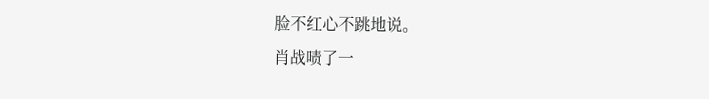脸不红心不跳地说。
肖战啧了一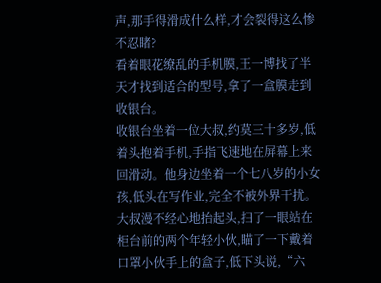声,那手得滑成什么样,才会裂得这么惨不忍睹?
看着眼花缭乱的手机膜,王一博找了半天才找到适合的型号,拿了一盒膜走到收银台。
收银台坐着一位大叔,约莫三十多岁,低着头抱着手机,手指飞速地在屏幕上来回滑动。他身边坐着一个七八岁的小女孩,低头在写作业,完全不被外界干扰。
大叔漫不经心地抬起头,扫了一眼站在柜台前的两个年轻小伙,瞄了一下戴着口罩小伙手上的盒子,低下头说,“六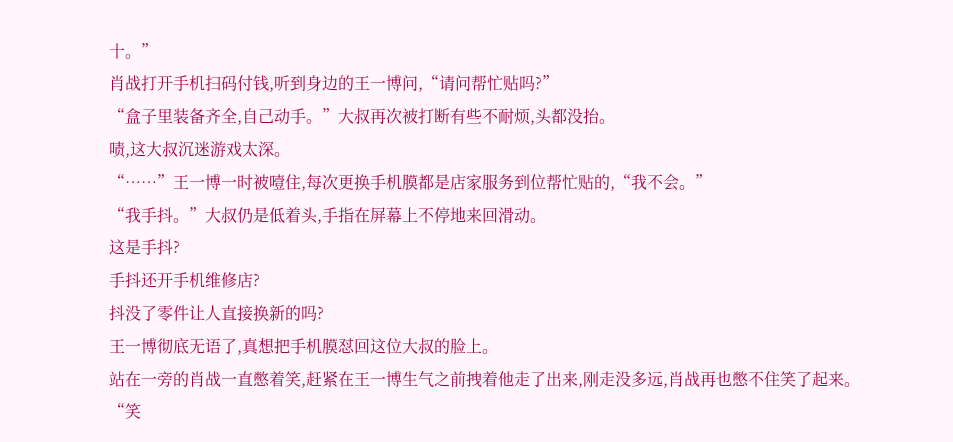十。”
肖战打开手机扫码付钱,听到身边的王一博问,“请问帮忙贴吗?”
“盒子里装备齐全,自己动手。”大叔再次被打断有些不耐烦,头都没抬。
啧,这大叔沉迷游戏太深。
“……”王一博一时被噎住,每次更换手机膜都是店家服务到位帮忙贴的,“我不会。”
“我手抖。”大叔仍是低着头,手指在屏幕上不停地来回滑动。
这是手抖?
手抖还开手机维修店?
抖没了零件让人直接换新的吗?
王一博彻底无语了,真想把手机膜怼回这位大叔的脸上。
站在一旁的肖战一直憋着笑,赶紧在王一博生气之前拽着他走了出来,刚走没多远,肖战再也憋不住笑了起来。
“笑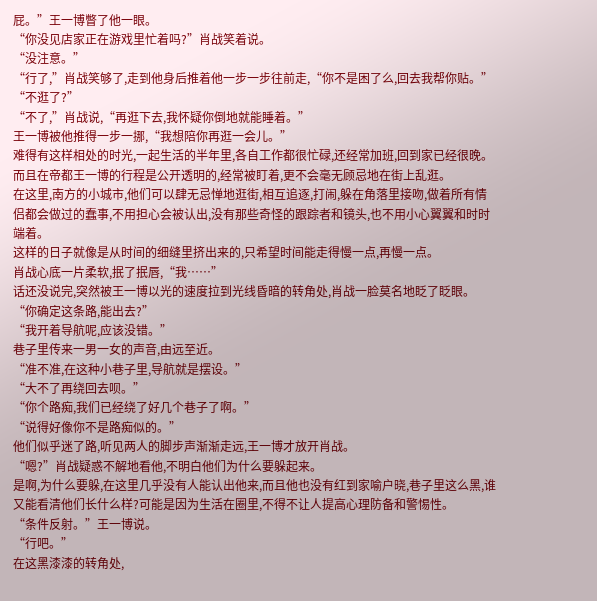屁。”王一博瞥了他一眼。
“你没见店家正在游戏里忙着吗?”肖战笑着说。
“没注意。”
“行了,”肖战笑够了,走到他身后推着他一步一步往前走,“你不是困了么,回去我帮你贴。”
“不逛了?”
“不了,”肖战说,“再逛下去,我怀疑你倒地就能睡着。”
王一博被他推得一步一挪,“我想陪你再逛一会儿。”
难得有这样相处的时光,一起生活的半年里,各自工作都很忙碌,还经常加班,回到家已经很晚。而且在帝都王一博的行程是公开透明的,经常被盯着,更不会毫无顾忌地在街上乱逛。
在这里,南方的小城市,他们可以肆无忌惮地逛街,相互追逐,打闹,躲在角落里接吻,做着所有情侣都会做过的蠢事,不用担心会被认出,没有那些奇怪的跟踪者和镜头,也不用小心翼翼和时时端着。
这样的日子就像是从时间的细缝里挤出来的,只希望时间能走得慢一点,再慢一点。
肖战心底一片柔软,抿了抿唇,“我……”
话还没说完,突然被王一博以光的速度拉到光线昏暗的转角处,肖战一脸莫名地眨了眨眼。
“你确定这条路,能出去?”
“我开着导航呢,应该没错。”
巷子里传来一男一女的声音,由远至近。
“准不准,在这种小巷子里,导航就是摆设。”
“大不了再绕回去呗。”
“你个路痴,我们已经绕了好几个巷子了啊。”
“说得好像你不是路痴似的。”
他们似乎迷了路,听见两人的脚步声渐渐走远,王一博才放开肖战。
“嗯?”肖战疑惑不解地看他,不明白他们为什么要躲起来。
是啊,为什么要躲,在这里几乎没有人能认出他来,而且他也没有红到家喻户晓,巷子里这么黑,谁又能看清他们长什么样?可能是因为生活在圈里,不得不让人提高心理防备和警惕性。
“条件反射。”王一博说。
“行吧。”
在这黑漆漆的转角处,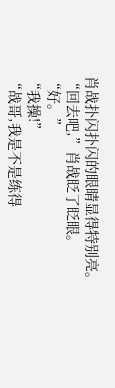肖战扑闪扑闪的眼睛显得特别亮。
“回去吧,”肖战眨了眨眼。
“好。”
“我操!”
“战哥,我是不是练得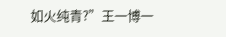如火纯青?”王一博一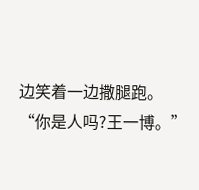边笑着一边撒腿跑。
“你是人吗?王一博。”